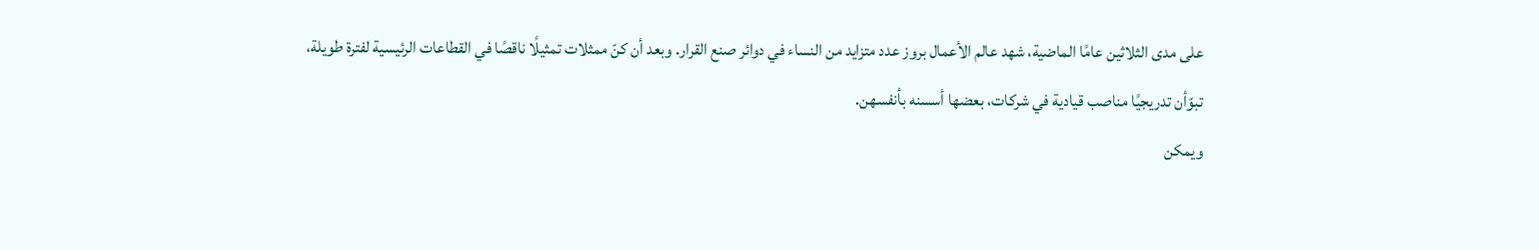على مدى الثلاثين عامًا الماضية، شهد عالم الأعمال بروز عدد متزايد من النساء في دوائر صنع القرار. وبعد أن كنّ ممثلات تمثيلًا ناقصًا في القطاعات الرئيسية لفترة طويلة، تبوّأن تدريجيًا مناصب قيادية في شركات، بعضها أسسنه بأنفسهن.
ويمكن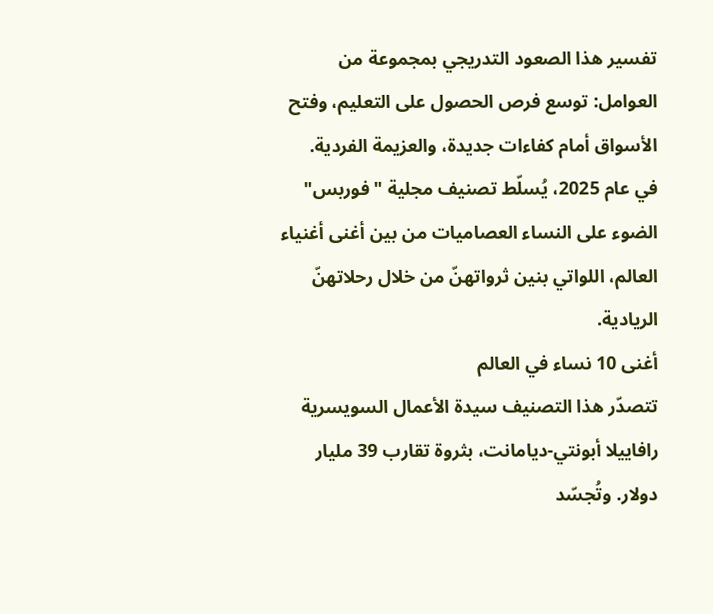تفسير هذا الصعود التدريجي بمجموعة من العوامل: توسع فرص الحصول على التعليم، وفتح الأسواق أمام كفاءات جديدة، والعزيمة الفردية.
في عام 2025، يُسلّط تصنيف مجلية "فوربس" الضوء على النساء العصاميات من بين أغنى أغنياء العالم، اللواتي بنين ثرواتهنّ من خلال رحلاتهنّ الريادية.
أغنى 10 نساء في العالم
تتصدّر هذا التصنيف سيدة الأعمال السويسرية رافاييلا أبونتي-ديامانت، بثروة تقارب 39 مليار دولار. وتُجسّد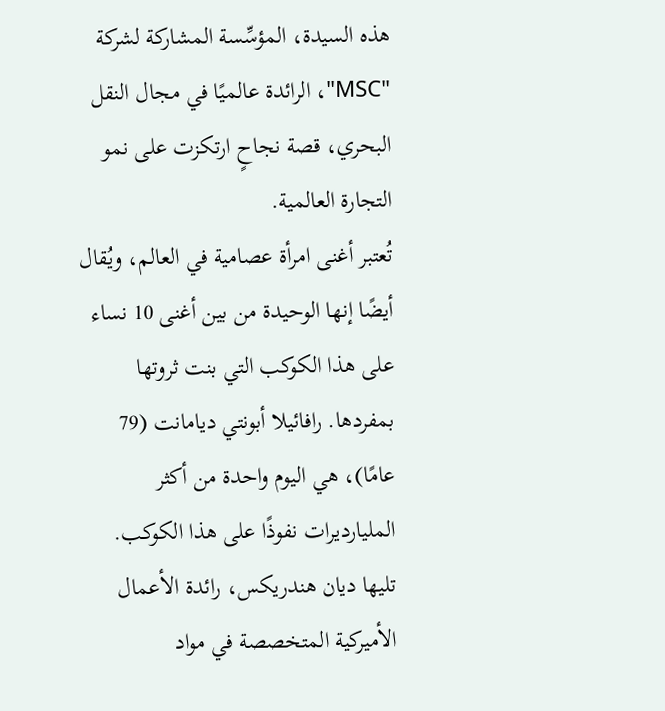هذه السيدة، المؤسِّسة المشاركة لشركة "MSC"، الرائدة عالميًا في مجال النقل البحري، قصة نجاحٍ ارتكزت على نمو التجارة العالمية.
تُعتبر أغنى امرأة عصامية في العالم، ويُقال أيضًا إنها الوحيدة من بين أغنى 10 نساء على هذا الكوكب التي بنت ثروتها بمفردها. رافائيلا أبونتي ديامانت (79 عامًا)، هي اليوم واحدة من أكثر المليارديرات نفوذًا على هذا الكوكب.
تليها ديان هندريكس، رائدة الأعمال الأميركية المتخصصة في مواد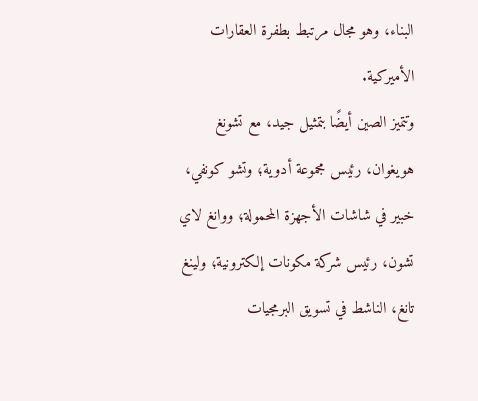البناء، وهو مجال مرتبط بطفرة العقارات الأميركية.
وتتميز الصين أيضًا بتمثيل جيد، مع تشونغ هويغوان، رئيس مجموعة أدوية؛ وتشو كونفي، خبير في شاشات الأجهزة المحمولة؛ ووانغ لاي تشون، رئيس شركة مكونات إلكترونية؛ ولينغ تانغ، الناشط في تسويق البرمجيات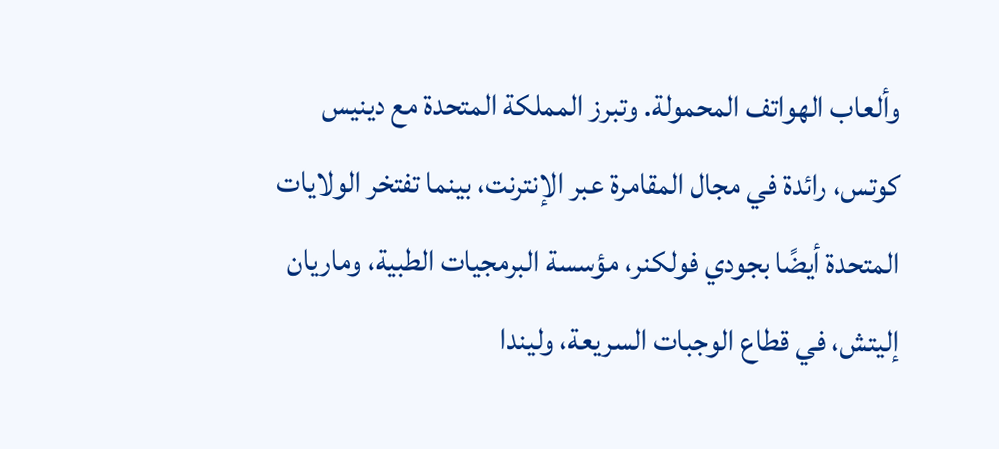وألعاب الهواتف المحمولة. وتبرز المملكة المتحدة مع دينيس كوتس، رائدة في مجال المقامرة عبر الإنترنت، بينما تفتخر الولايات المتحدة أيضًا بجودي فولكنر، مؤسسة البرمجيات الطبية، وماريان إليتش، في قطاع الوجبات السريعة، وليندا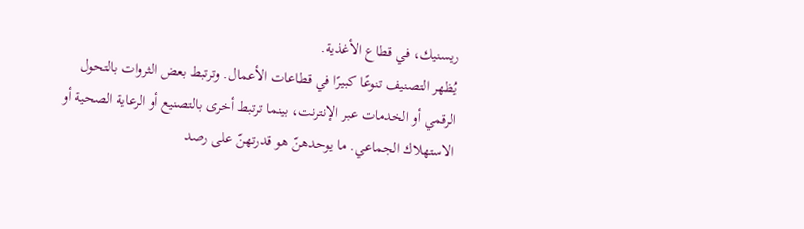ريسنيك، في قطاع الأغذية.
يُظهر التصنيف تنوعًا كبيرًا في قطاعات الأعمال. وترتبط بعض الثروات بالتحول الرقمي أو الخدمات عبر الإنترنت، بينما ترتبط أخرى بالتصنيع أو الرعاية الصحية أو الاستهلاك الجماعي. ما يوحدهنّ هو قدرتهنّ على رصد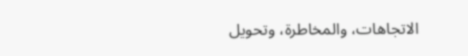الاتجاهات، والمخاطرة، وتحويل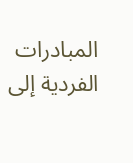المبادرات الفردية إلى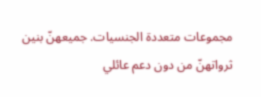مجموعات متعددة الجنسيات. جميعهنّ بنين ثرواتهنّ من دون دعم عائلي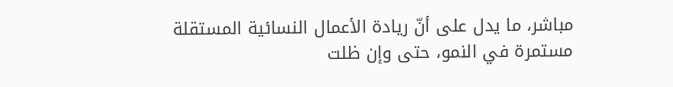مباشر، ما يدل على أنّ ريادة الأعمال النسائية المستقلة مستمرة في النمو، حتى وإن ظلت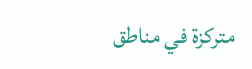متركزة في مناطق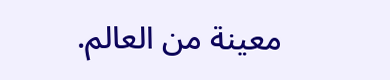معينة من العالم.